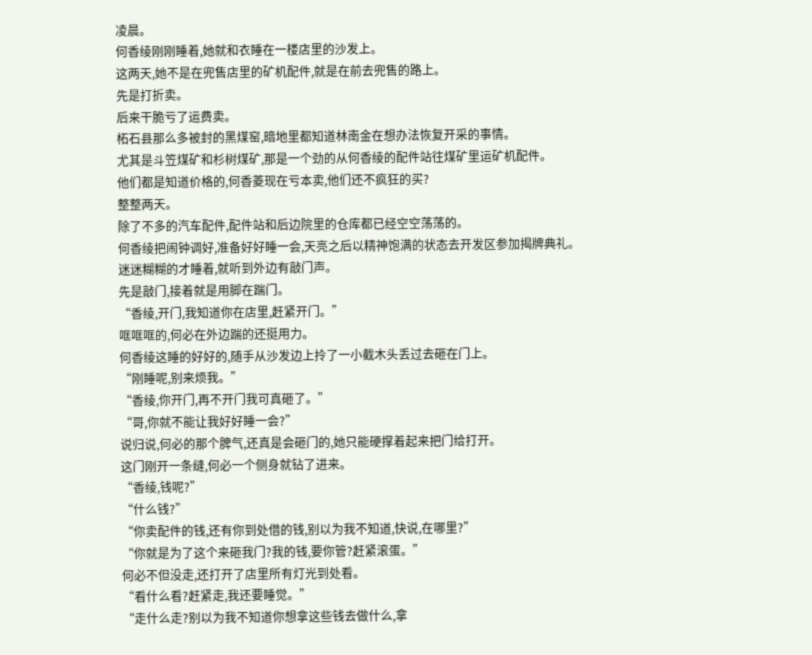凌晨。
何香绫刚刚睡着,她就和衣睡在一楼店里的沙发上。
这两天,她不是在兜售店里的矿机配件,就是在前去兜售的路上。
先是打折卖。
后来干脆亏了运费卖。
柘石县那么多被封的黑煤窑,暗地里都知道林南金在想办法恢复开采的事情。
尤其是斗笠煤矿和杉树煤矿,那是一个劲的从何香绫的配件站往煤矿里运矿机配件。
他们都是知道价格的,何香菱现在亏本卖,他们还不疯狂的买?
整整两天。
除了不多的汽车配件,配件站和后边院里的仓库都已经空空荡荡的。
何香绫把闹钟调好,准备好好睡一会,天亮之后以精神饱满的状态去开发区参加揭牌典礼。
迷迷糊糊的才睡着,就听到外边有敲门声。
先是敲门,接着就是用脚在踹门。
“香绫,开门,我知道你在店里,赶紧开门。”
哐哐哐的,何必在外边踹的还挺用力。
何香绫这睡的好好的,随手从沙发边上拎了一小截木头丢过去砸在门上。
“刚睡呢,别来烦我。”
“香绫,你开门,再不开门我可真砸了。”
“哥,你就不能让我好好睡一会?”
说归说,何必的那个脾气,还真是会砸门的,她只能硬撑着起来把门给打开。
这门刚开一条缝,何必一个侧身就钻了进来。
“香绫,钱呢?”
“什么钱?”
“你卖配件的钱,还有你到处借的钱,别以为我不知道,快说,在哪里?”
“你就是为了这个来砸我门?我的钱,要你管?赶紧滚蛋。”
何必不但没走,还打开了店里所有灯光到处看。
“看什么看?赶紧走,我还要睡觉。”
“走什么走?别以为我不知道你想拿这些钱去做什么,拿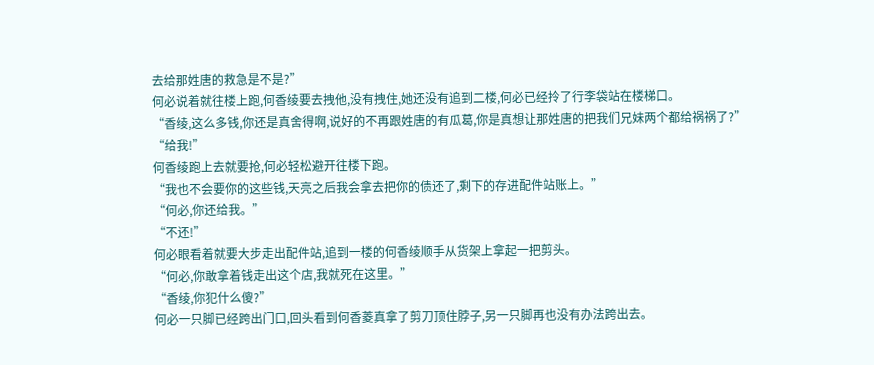去给那姓唐的救急是不是?”
何必说着就往楼上跑,何香绫要去拽他,没有拽住,她还没有追到二楼,何必已经拎了行李袋站在楼梯口。
“香绫,这么多钱,你还是真舍得啊,说好的不再跟姓唐的有瓜葛,你是真想让那姓唐的把我们兄妹两个都给祸祸了?”
“给我!”
何香绫跑上去就要抢,何必轻松避开往楼下跑。
“我也不会要你的这些钱,天亮之后我会拿去把你的债还了,剩下的存进配件站账上。”
“何必,你还给我。”
“不还!”
何必眼看着就要大步走出配件站,追到一楼的何香绫顺手从货架上拿起一把剪头。
“何必,你敢拿着钱走出这个店,我就死在这里。”
“香绫,你犯什么傻?”
何必一只脚已经跨出门口,回头看到何香菱真拿了剪刀顶住脖子,另一只脚再也没有办法跨出去。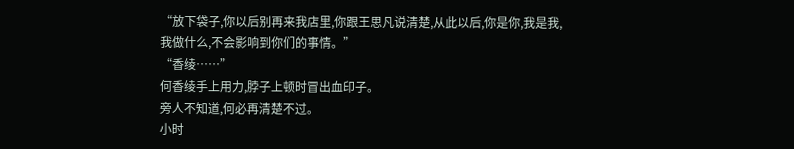“放下袋子,你以后别再来我店里,你跟王思凡说清楚,从此以后,你是你,我是我,我做什么,不会影响到你们的事情。”
“香绫……”
何香绫手上用力,脖子上顿时冒出血印子。
旁人不知道,何必再清楚不过。
小时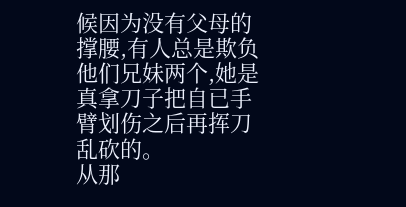候因为没有父母的撑腰,有人总是欺负他们兄妹两个,她是真拿刀子把自已手臂划伤之后再挥刀乱砍的。
从那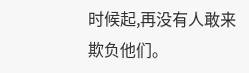时候起,再没有人敢来欺负他们。